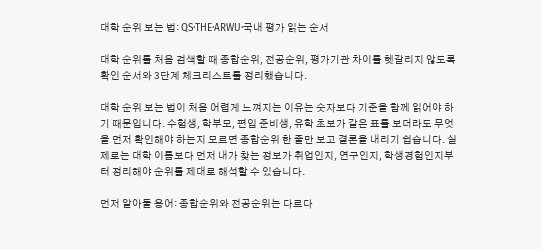대학 순위 보는 법: QS·THE·ARWU·국내 평가 읽는 순서

대학 순위를 처음 검색할 때 종합순위, 전공순위, 평가기관 차이를 헷갈리지 않도록 확인 순서와 3단계 체크리스트를 정리했습니다.

대학 순위 보는 법이 처음 어렵게 느껴지는 이유는 숫자보다 기준을 함께 읽어야 하기 때문입니다. 수험생, 학부모, 편입 준비생, 유학 초보가 같은 표를 보더라도 무엇을 먼저 확인해야 하는지 모르면 종합순위 한 줄만 보고 결론을 내리기 쉽습니다. 실제로는 대학 이름보다 먼저 내가 찾는 정보가 취업인지, 연구인지, 학생경험인지부터 정리해야 순위를 제대로 해석할 수 있습니다.

먼저 알아둘 용어: 종합순위와 전공순위는 다르다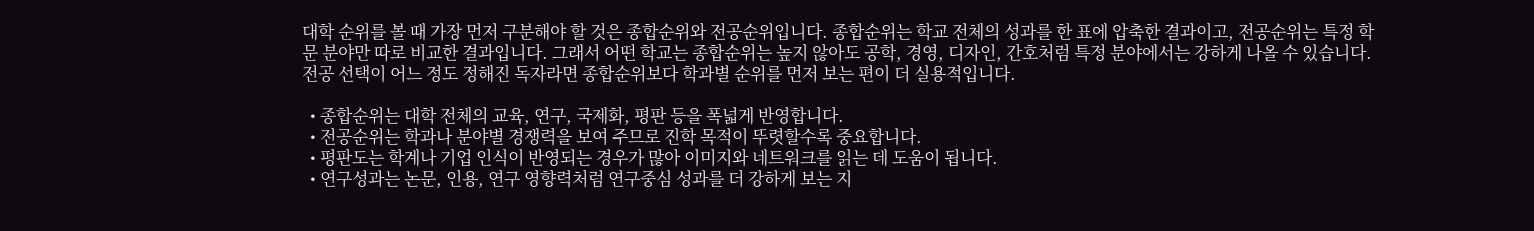대학 순위를 볼 때 가장 먼저 구분해야 할 것은 종합순위와 전공순위입니다. 종합순위는 학교 전체의 성과를 한 표에 압축한 결과이고, 전공순위는 특정 학문 분야만 따로 비교한 결과입니다. 그래서 어떤 학교는 종합순위는 높지 않아도 공학, 경영, 디자인, 간호처럼 특정 분야에서는 강하게 나올 수 있습니다. 전공 선택이 어느 정도 정해진 독자라면 종합순위보다 학과별 순위를 먼저 보는 편이 더 실용적입니다.

  • 종합순위는 대학 전체의 교육, 연구, 국제화, 평판 등을 폭넓게 반영합니다.
  • 전공순위는 학과나 분야별 경쟁력을 보여 주므로 진학 목적이 뚜렷할수록 중요합니다.
  • 평판도는 학계나 기업 인식이 반영되는 경우가 많아 이미지와 네트워크를 읽는 데 도움이 됩니다.
  • 연구성과는 논문, 인용, 연구 영향력처럼 연구중심 성과를 더 강하게 보는 지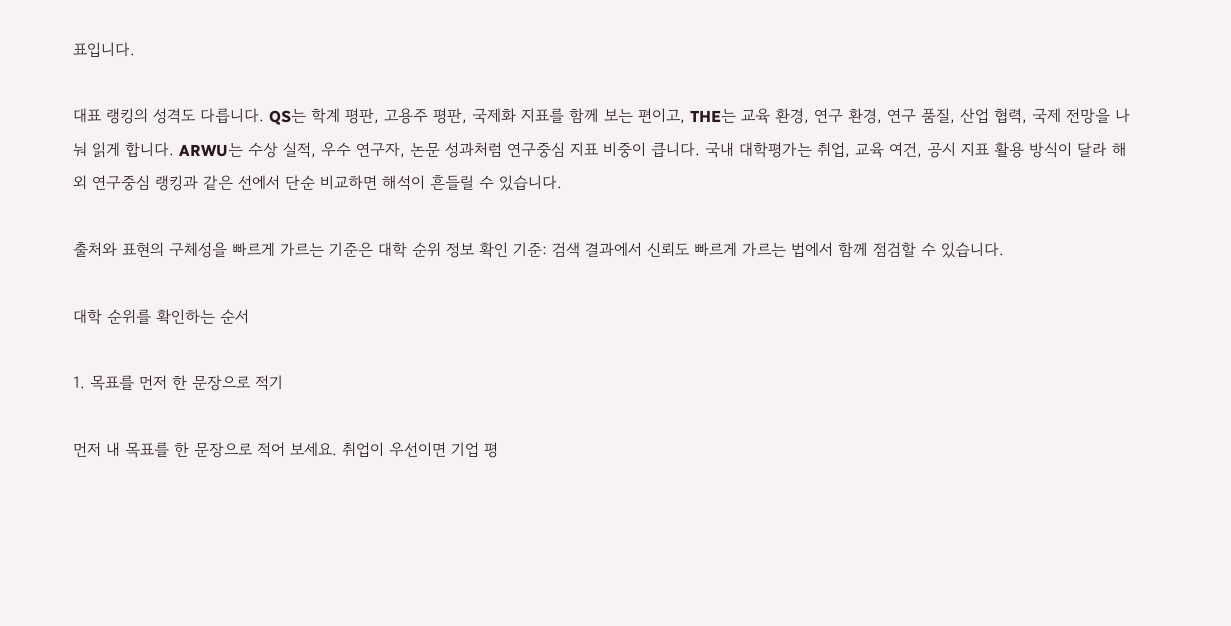표입니다.

대표 랭킹의 성격도 다릅니다. QS는 학계 평판, 고용주 평판, 국제화 지표를 함께 보는 편이고, THE는 교육 환경, 연구 환경, 연구 품질, 산업 협력, 국제 전망을 나눠 읽게 합니다. ARWU는 수상 실적, 우수 연구자, 논문 성과처럼 연구중심 지표 비중이 큽니다. 국내 대학평가는 취업, 교육 여건, 공시 지표 활용 방식이 달라 해외 연구중심 랭킹과 같은 선에서 단순 비교하면 해석이 흔들릴 수 있습니다.

출처와 표현의 구체성을 빠르게 가르는 기준은 대학 순위 정보 확인 기준: 검색 결과에서 신뢰도 빠르게 가르는 법에서 함께 점검할 수 있습니다.

대학 순위를 확인하는 순서

1. 목표를 먼저 한 문장으로 적기

먼저 내 목표를 한 문장으로 적어 보세요. 취업이 우선이면 기업 평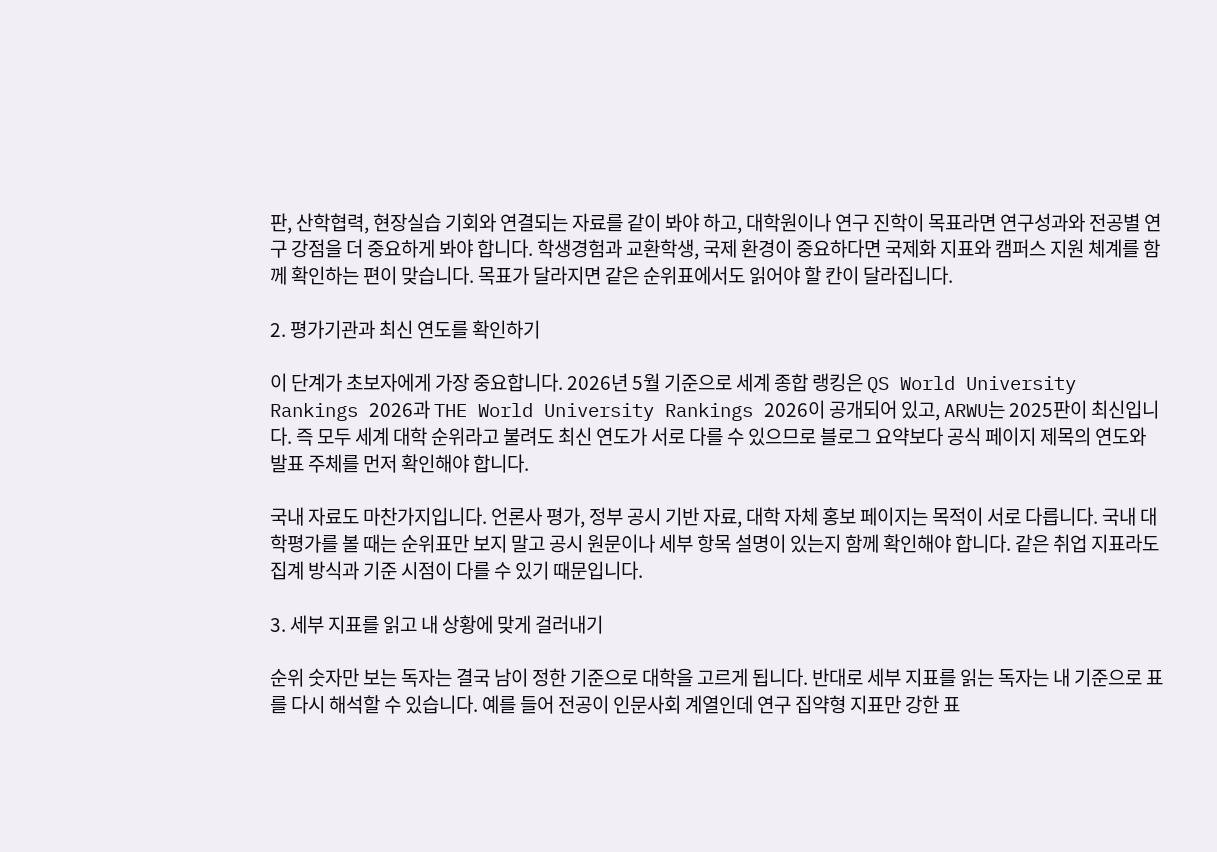판, 산학협력, 현장실습 기회와 연결되는 자료를 같이 봐야 하고, 대학원이나 연구 진학이 목표라면 연구성과와 전공별 연구 강점을 더 중요하게 봐야 합니다. 학생경험과 교환학생, 국제 환경이 중요하다면 국제화 지표와 캠퍼스 지원 체계를 함께 확인하는 편이 맞습니다. 목표가 달라지면 같은 순위표에서도 읽어야 할 칸이 달라집니다.

2. 평가기관과 최신 연도를 확인하기

이 단계가 초보자에게 가장 중요합니다. 2026년 5월 기준으로 세계 종합 랭킹은 QS World University Rankings 2026과 THE World University Rankings 2026이 공개되어 있고, ARWU는 2025판이 최신입니다. 즉 모두 세계 대학 순위라고 불려도 최신 연도가 서로 다를 수 있으므로 블로그 요약보다 공식 페이지 제목의 연도와 발표 주체를 먼저 확인해야 합니다.

국내 자료도 마찬가지입니다. 언론사 평가, 정부 공시 기반 자료, 대학 자체 홍보 페이지는 목적이 서로 다릅니다. 국내 대학평가를 볼 때는 순위표만 보지 말고 공시 원문이나 세부 항목 설명이 있는지 함께 확인해야 합니다. 같은 취업 지표라도 집계 방식과 기준 시점이 다를 수 있기 때문입니다.

3. 세부 지표를 읽고 내 상황에 맞게 걸러내기

순위 숫자만 보는 독자는 결국 남이 정한 기준으로 대학을 고르게 됩니다. 반대로 세부 지표를 읽는 독자는 내 기준으로 표를 다시 해석할 수 있습니다. 예를 들어 전공이 인문사회 계열인데 연구 집약형 지표만 강한 표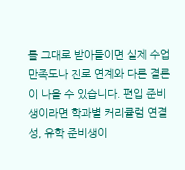를 그대로 받아들이면 실제 수업 만족도나 진로 연계와 다른 결론이 나올 수 있습니다. 편입 준비생이라면 학과별 커리큘럼 연결성, 유학 준비생이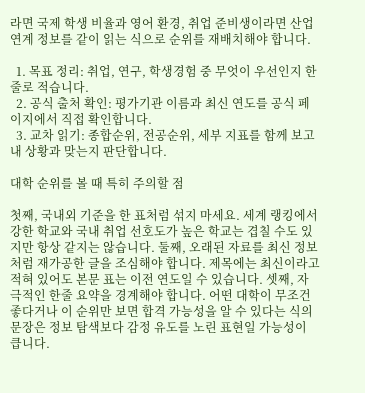라면 국제 학생 비율과 영어 환경, 취업 준비생이라면 산업 연계 정보를 같이 읽는 식으로 순위를 재배치해야 합니다.

  1. 목표 정리: 취업, 연구, 학생경험 중 무엇이 우선인지 한 줄로 적습니다.
  2. 공식 출처 확인: 평가기관 이름과 최신 연도를 공식 페이지에서 직접 확인합니다.
  3. 교차 읽기: 종합순위, 전공순위, 세부 지표를 함께 보고 내 상황과 맞는지 판단합니다.

대학 순위를 볼 때 특히 주의할 점

첫째, 국내외 기준을 한 표처럼 섞지 마세요. 세계 랭킹에서 강한 학교와 국내 취업 선호도가 높은 학교는 겹칠 수도 있지만 항상 같지는 않습니다. 둘째, 오래된 자료를 최신 정보처럼 재가공한 글을 조심해야 합니다. 제목에는 최신이라고 적혀 있어도 본문 표는 이전 연도일 수 있습니다. 셋째, 자극적인 한줄 요약을 경계해야 합니다. 어떤 대학이 무조건 좋다거나 이 순위만 보면 합격 가능성을 알 수 있다는 식의 문장은 정보 탐색보다 감정 유도를 노린 표현일 가능성이 큽니다.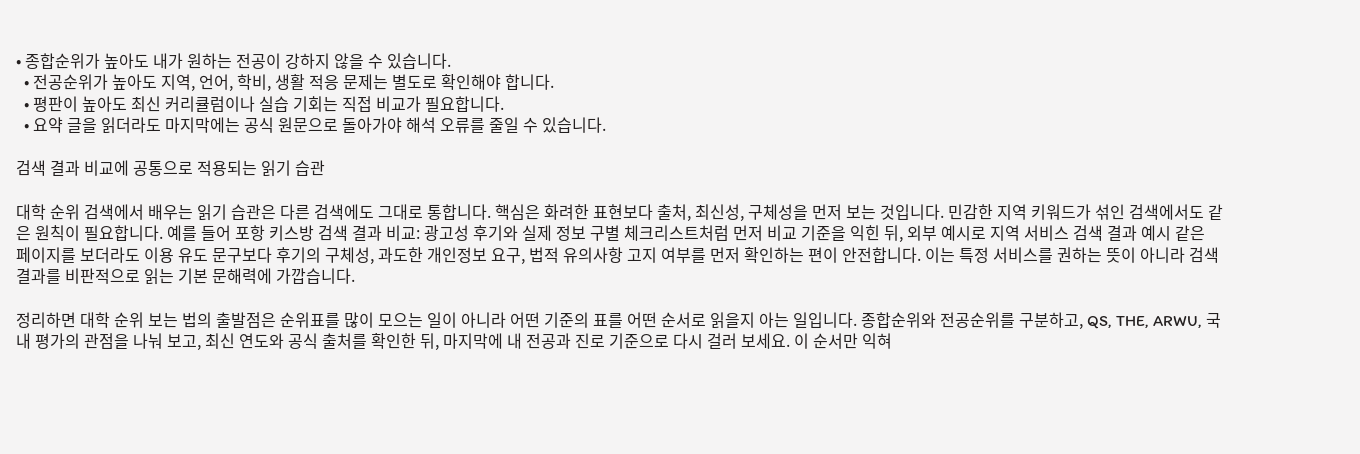• 종합순위가 높아도 내가 원하는 전공이 강하지 않을 수 있습니다.
  • 전공순위가 높아도 지역, 언어, 학비, 생활 적응 문제는 별도로 확인해야 합니다.
  • 평판이 높아도 최신 커리큘럼이나 실습 기회는 직접 비교가 필요합니다.
  • 요약 글을 읽더라도 마지막에는 공식 원문으로 돌아가야 해석 오류를 줄일 수 있습니다.

검색 결과 비교에 공통으로 적용되는 읽기 습관

대학 순위 검색에서 배우는 읽기 습관은 다른 검색에도 그대로 통합니다. 핵심은 화려한 표현보다 출처, 최신성, 구체성을 먼저 보는 것입니다. 민감한 지역 키워드가 섞인 검색에서도 같은 원칙이 필요합니다. 예를 들어 포항 키스방 검색 결과 비교: 광고성 후기와 실제 정보 구별 체크리스트처럼 먼저 비교 기준을 익힌 뒤, 외부 예시로 지역 서비스 검색 결과 예시 같은 페이지를 보더라도 이용 유도 문구보다 후기의 구체성, 과도한 개인정보 요구, 법적 유의사항 고지 여부를 먼저 확인하는 편이 안전합니다. 이는 특정 서비스를 권하는 뜻이 아니라 검색 결과를 비판적으로 읽는 기본 문해력에 가깝습니다.

정리하면 대학 순위 보는 법의 출발점은 순위표를 많이 모으는 일이 아니라 어떤 기준의 표를 어떤 순서로 읽을지 아는 일입니다. 종합순위와 전공순위를 구분하고, QS, THE, ARWU, 국내 평가의 관점을 나눠 보고, 최신 연도와 공식 출처를 확인한 뒤, 마지막에 내 전공과 진로 기준으로 다시 걸러 보세요. 이 순서만 익혀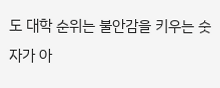도 대학 순위는 불안감을 키우는 숫자가 아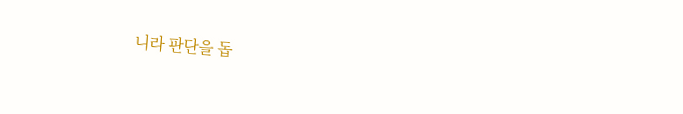니라 판단을 돕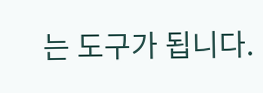는 도구가 됩니다.